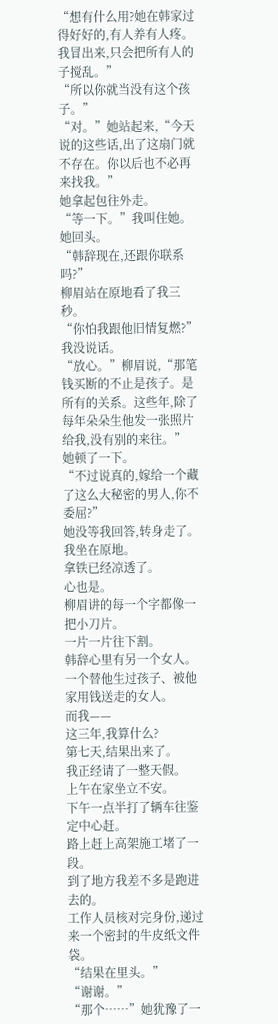“想有什么用?她在韩家过得好好的,有人养有人疼。我冒出来,只会把所有人的子搅乱。”
“所以你就当没有这个孩子。”
“对。”她站起来,“今天说的这些话,出了这扇门就不存在。你以后也不必再来找我。”
她拿起包往外走。
“等一下。”我叫住她。
她回头。
“韩辞现在,还跟你联系吗?”
柳眉站在原地看了我三秒。
“你怕我跟他旧情复燃?”
我没说话。
“放心。”柳眉说,“那笔钱买断的不止是孩子。是所有的关系。这些年,除了每年朵朵生他发一张照片给我,没有别的来往。”
她顿了一下。
“不过说真的,嫁给一个藏了这么大秘密的男人,你不委屈?”
她没等我回答,转身走了。
我坐在原地。
拿铁已经凉透了。
心也是。
柳眉讲的每一个字都像一把小刀片。
一片一片往下割。
韩辞心里有另一个女人。
一个替他生过孩子、被他家用钱送走的女人。
而我——
这三年,我算什么?
第七天,结果出来了。
我正经请了一整天假。
上午在家坐立不安。
下午一点半打了辆车往鉴定中心赶。
路上赶上高架施工堵了一段。
到了地方我差不多是跑进去的。
工作人员核对完身份,递过来一个密封的牛皮纸文件袋。
“结果在里头。”
“谢谢。”
“那个……”她犹豫了一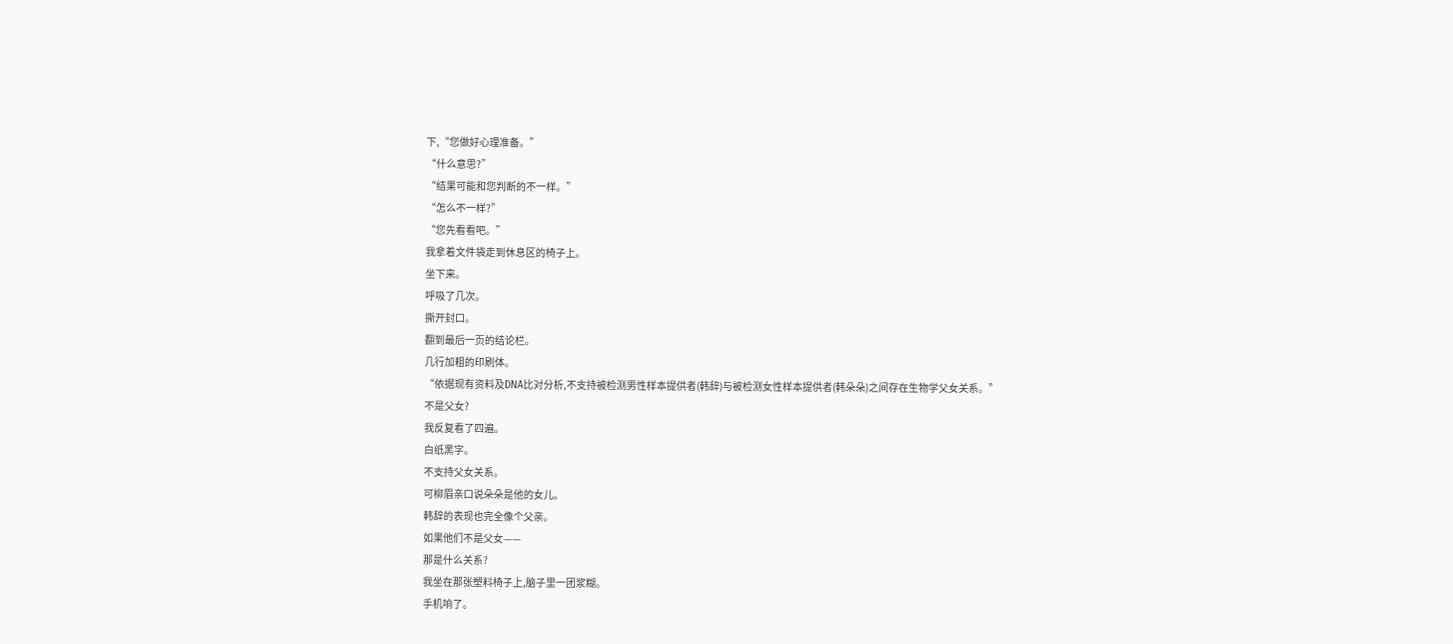下,“您做好心理准备。”
“什么意思?”
“结果可能和您判断的不一样。”
“怎么不一样?”
“您先看看吧。”
我拿着文件袋走到休息区的椅子上。
坐下来。
呼吸了几次。
撕开封口。
翻到最后一页的结论栏。
几行加粗的印刷体。
“依据现有资料及DNA比对分析,不支持被检测男性样本提供者(韩辞)与被检测女性样本提供者(韩朵朵)之间存在生物学父女关系。”
不是父女?
我反复看了四遍。
白纸黑字。
不支持父女关系。
可柳眉亲口说朵朵是他的女儿。
韩辞的表现也完全像个父亲。
如果他们不是父女——
那是什么关系?
我坐在那张塑料椅子上,脑子里一团浆糊。
手机响了。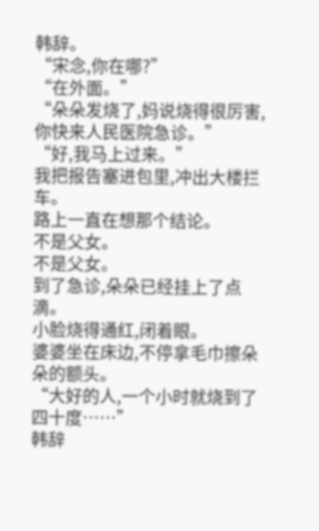韩辞。
“宋念,你在哪?”
“在外面。”
“朵朵发烧了,妈说烧得很厉害,你快来人民医院急诊。”
“好,我马上过来。”
我把报告塞进包里,冲出大楼拦车。
路上一直在想那个结论。
不是父女。
不是父女。
到了急诊,朵朵已经挂上了点滴。
小脸烧得通红,闭着眼。
婆婆坐在床边,不停拿毛巾擦朵朵的额头。
“大好的人,一个小时就烧到了四十度……”
韩辞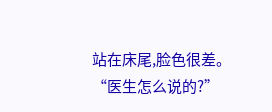站在床尾,脸色很差。
“医生怎么说的?”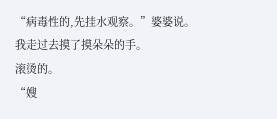“病毒性的,先挂水观察。”婆婆说。
我走过去摸了摸朵朵的手。
滚烫的。
“嫂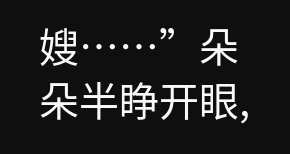嫂……”朵朵半睁开眼,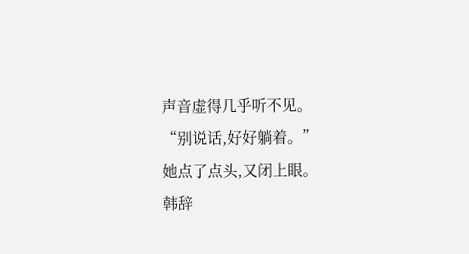声音虚得几乎听不见。
“别说话,好好躺着。”
她点了点头,又闭上眼。
韩辞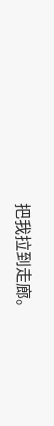把我拉到走廊。